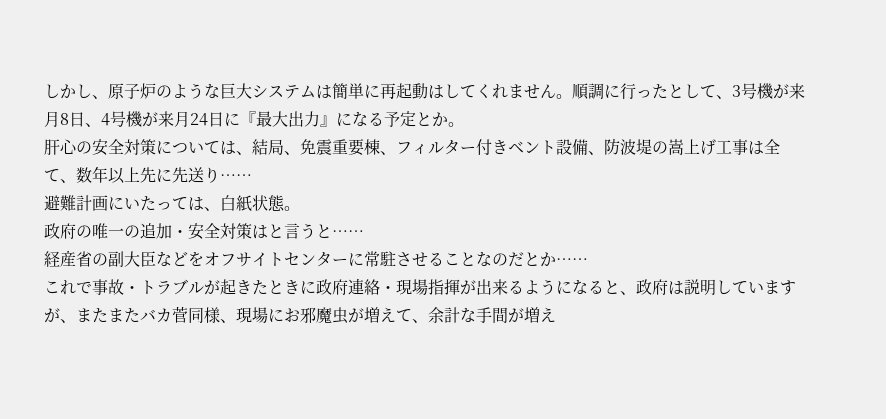しかし、原子炉のような巨大システムは簡単に再起動はしてくれません。順調に行ったとして、3号機が来月8日、4号機が来月24日に『最大出力』になる予定とか。
肝心の安全対策については、結局、免震重要棟、フィルター付きベント設備、防波堤の嵩上げ工事は全て、数年以上先に先送り……
避難計画にいたっては、白紙状態。
政府の唯一の追加・安全対策はと言うと……
経産省の副大臣などをオフサイトセンターに常駐させることなのだとか……
これで事故・トラブルが起きたときに政府連絡・現場指揮が出来るようになると、政府は説明していますが、またまたバカ菅同様、現場にお邪魔虫が増えて、余計な手間が増え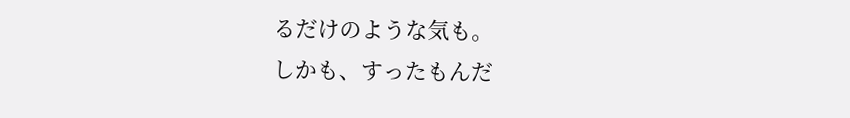るだけのような気も。
しかも、すったもんだ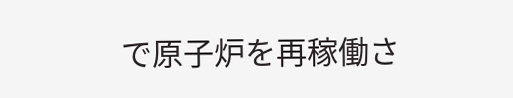で原子炉を再稼働さ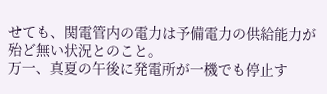せても、関電管内の電力は予備電力の供給能力が殆ど無い状況とのこと。
万一、真夏の午後に発電所が一機でも停止す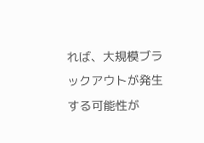れば、大規模ブラックアウトが発生する可能性が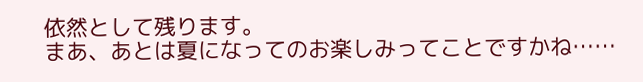依然として残ります。
まあ、あとは夏になってのお楽しみってことですかね……